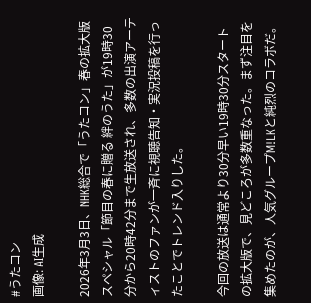#うたコン
画像: AI生成

2026年3月3日、NHK総合で「うたコン」春の拡大版スペシャル「節目の春に贈る 絆のうた」が19時30分から20時42分まで生放送され、多数の出演アーティストのファンが一斉に視聴告知・実況投稿を行ったことでトレンド入りした。

今回の放送は通常より30分早い19時30分スタートの拡大版で、見どころが多数重なった。まず注目を集めたのが、人気グループM!LKと純烈のコラボだ。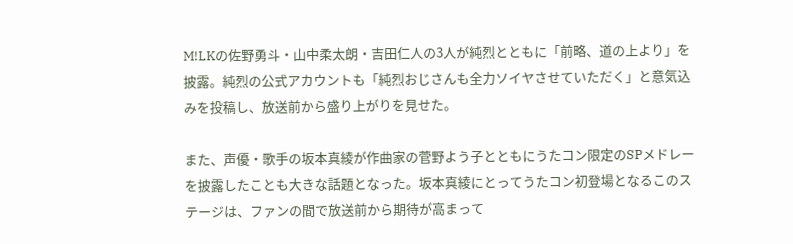M!LKの佐野勇斗・山中柔太朗・吉田仁人の3人が純烈とともに「前略、道の上より」を披露。純烈の公式アカウントも「純烈おじさんも全力ソイヤさせていただく」と意気込みを投稿し、放送前から盛り上がりを見せた。

また、声優・歌手の坂本真綾が作曲家の菅野よう子とともにうたコン限定のSPメドレーを披露したことも大きな話題となった。坂本真綾にとってうたコン初登場となるこのステージは、ファンの間で放送前から期待が高まって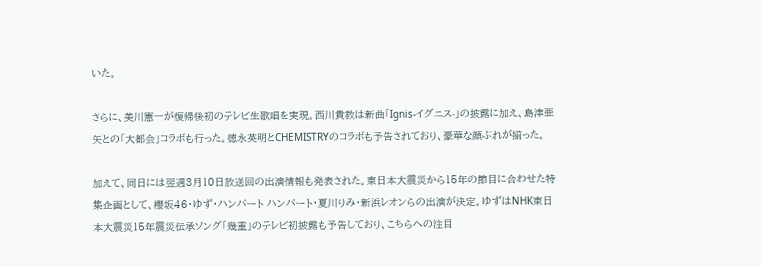いた。

さらに、美川憲一が復帰後初のテレビ生歌唱を実現。西川貴教は新曲「Ignis-イグニス-」の披露に加え、島津亜矢との「大都会」コラボも行った。徳永英明とCHEMISTRYのコラボも予告されており、豪華な顔ぶれが揃った。

加えて、同日には翌週3月10日放送回の出演情報も発表された。東日本大震災から15年の節目に合わせた特集企画として、櫻坂46・ゆず・ハンバート ハンバート・夏川りみ・新浜レオンらの出演が決定。ゆずはNHK東日本大震災15年震災伝承ソング「幾重」のテレビ初披露も予告しており、こちらへの注目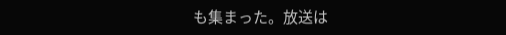も集まった。放送は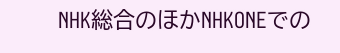NHK総合のほかNHKONEでの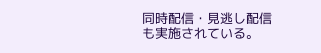同時配信・見逃し配信も実施されている。